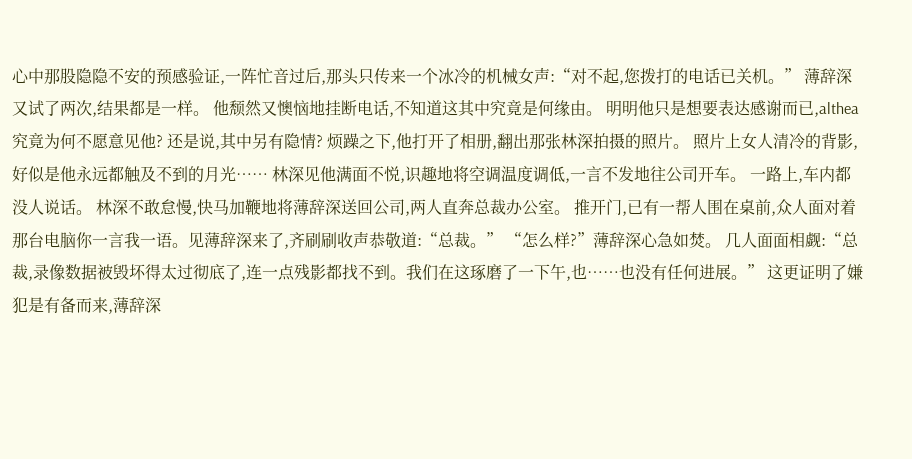心中那股隐隐不安的预感验证,一阵忙音过后,那头只传来一个冰冷的机械女声:“对不起,您拨打的电话已关机。” 薄辞深又试了两次,结果都是一样。 他颓然又懊恼地挂断电话,不知道这其中究竟是何缘由。 明明他只是想要表达感谢而已,althea究竟为何不愿意见他? 还是说,其中另有隐情? 烦躁之下,他打开了相册,翻出那张林深拍摄的照片。 照片上女人清冷的背影,好似是他永远都触及不到的月光…… 林深见他满面不悦,识趣地将空调温度调低,一言不发地往公司开车。 一路上,车内都没人说话。 林深不敢怠慢,快马加鞭地将薄辞深送回公司,两人直奔总裁办公室。 推开门,已有一帮人围在桌前,众人面对着那台电脑你一言我一语。见薄辞深来了,齐刷刷收声恭敬道:“总裁。” “怎么样?”薄辞深心急如焚。 几人面面相觑:“总裁,录像数据被毁坏得太过彻底了,连一点残影都找不到。我们在这琢磨了一下午,也……也没有任何进展。” 这更证明了嫌犯是有备而来,薄辞深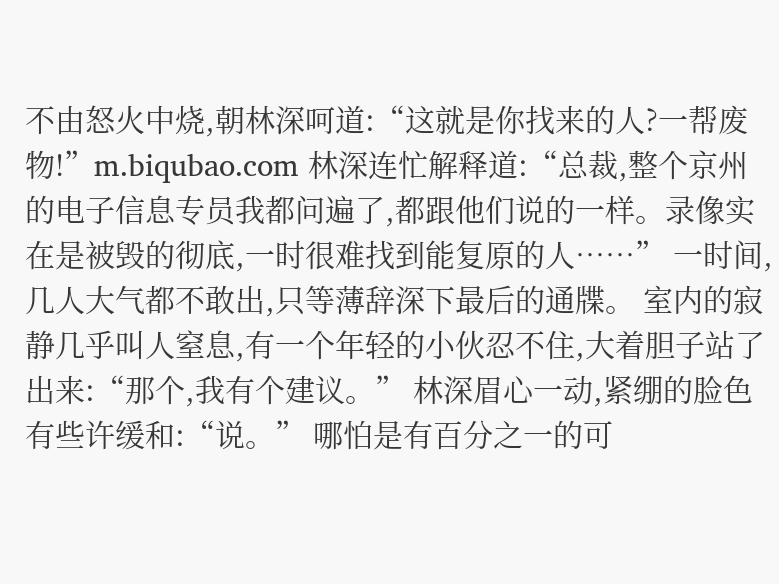不由怒火中烧,朝林深呵道:“这就是你找来的人?一帮废物!”m.biqubao.com 林深连忙解释道:“总裁,整个京州的电子信息专员我都问遍了,都跟他们说的一样。录像实在是被毁的彻底,一时很难找到能复原的人……” 一时间,几人大气都不敢出,只等薄辞深下最后的通牒。 室内的寂静几乎叫人窒息,有一个年轻的小伙忍不住,大着胆子站了出来:“那个,我有个建议。” 林深眉心一动,紧绷的脸色有些许缓和:“说。” 哪怕是有百分之一的可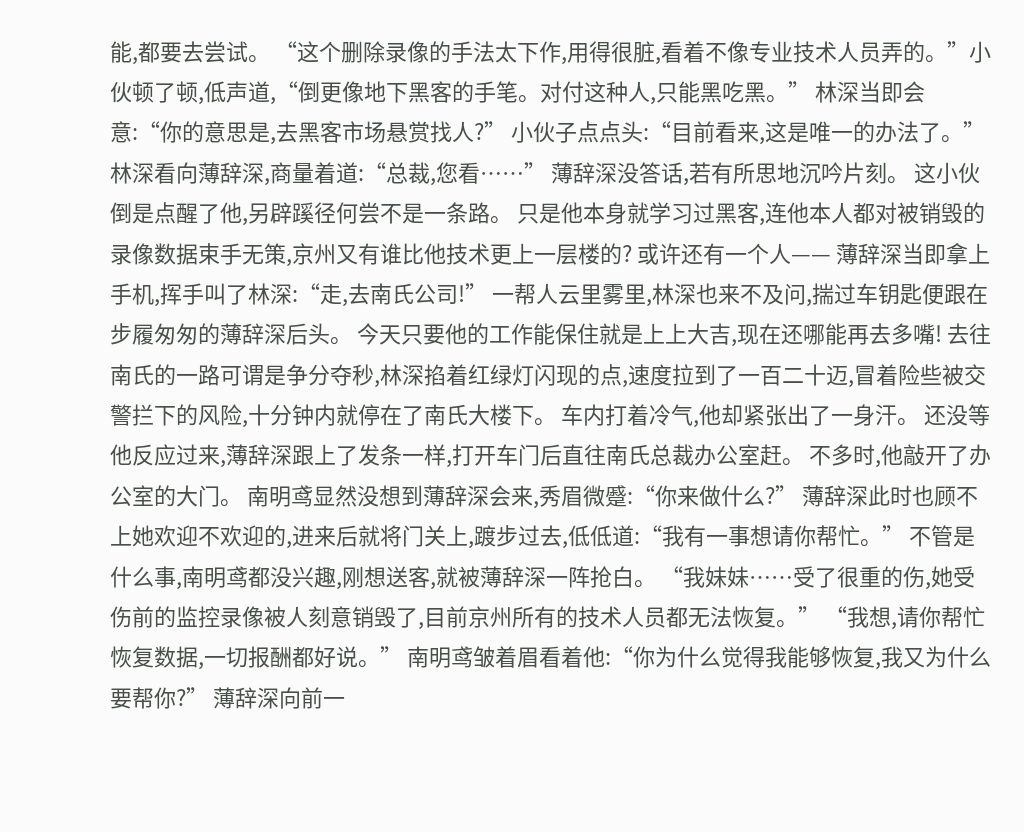能,都要去尝试。 “这个删除录像的手法太下作,用得很脏,看着不像专业技术人员弄的。”小伙顿了顿,低声道,“倒更像地下黑客的手笔。对付这种人,只能黑吃黑。” 林深当即会意:“你的意思是,去黑客市场悬赏找人?” 小伙子点点头:“目前看来,这是唯一的办法了。” 林深看向薄辞深,商量着道:“总裁,您看……” 薄辞深没答话,若有所思地沉吟片刻。 这小伙倒是点醒了他,另辟蹊径何尝不是一条路。 只是他本身就学习过黑客,连他本人都对被销毁的录像数据束手无策,京州又有谁比他技术更上一层楼的? 或许还有一个人—— 薄辞深当即拿上手机,挥手叫了林深:“走,去南氏公司!” 一帮人云里雾里,林深也来不及问,揣过车钥匙便跟在步履匆匆的薄辞深后头。 今天只要他的工作能保住就是上上大吉,现在还哪能再去多嘴! 去往南氏的一路可谓是争分夺秒,林深掐着红绿灯闪现的点,速度拉到了一百二十迈,冒着险些被交警拦下的风险,十分钟内就停在了南氏大楼下。 车内打着冷气,他却紧张出了一身汗。 还没等他反应过来,薄辞深跟上了发条一样,打开车门后直往南氏总裁办公室赶。 不多时,他敲开了办公室的大门。 南明鸢显然没想到薄辞深会来,秀眉微蹙:“你来做什么?” 薄辞深此时也顾不上她欢迎不欢迎的,进来后就将门关上,踱步过去,低低道:“我有一事想请你帮忙。” 不管是什么事,南明鸢都没兴趣,刚想送客,就被薄辞深一阵抢白。 “我妹妹……受了很重的伤,她受伤前的监控录像被人刻意销毁了,目前京州所有的技术人员都无法恢复。” “我想,请你帮忙恢复数据,一切报酬都好说。” 南明鸢皱着眉看着他:“你为什么觉得我能够恢复,我又为什么要帮你?” 薄辞深向前一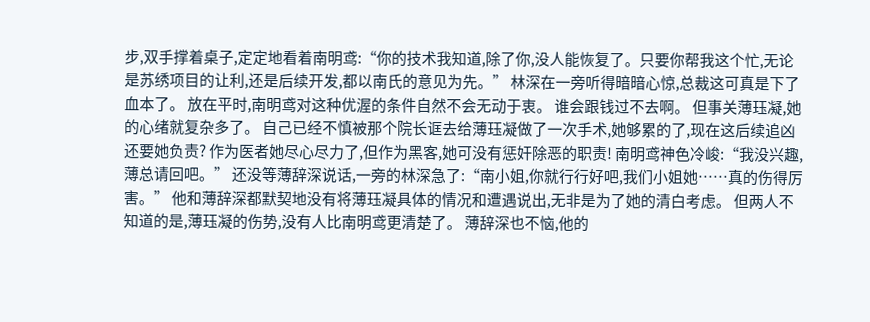步,双手撑着桌子,定定地看着南明鸢:“你的技术我知道,除了你,没人能恢复了。只要你帮我这个忙,无论是苏绣项目的让利,还是后续开发,都以南氏的意见为先。” 林深在一旁听得暗暗心惊,总裁这可真是下了血本了。 放在平时,南明鸢对这种优渥的条件自然不会无动于衷。 谁会跟钱过不去啊。 但事关薄珏凝,她的心绪就复杂多了。 自己已经不慎被那个院长诓去给薄珏凝做了一次手术,她够累的了,现在这后续追凶还要她负责? 作为医者她尽心尽力了,但作为黑客,她可没有惩奸除恶的职责! 南明鸢神色冷峻:“我没兴趣,薄总请回吧。” 还没等薄辞深说话,一旁的林深急了:“南小姐,你就行行好吧,我们小姐她……真的伤得厉害。” 他和薄辞深都默契地没有将薄珏凝具体的情况和遭遇说出,无非是为了她的清白考虑。 但两人不知道的是,薄珏凝的伤势,没有人比南明鸢更清楚了。 薄辞深也不恼,他的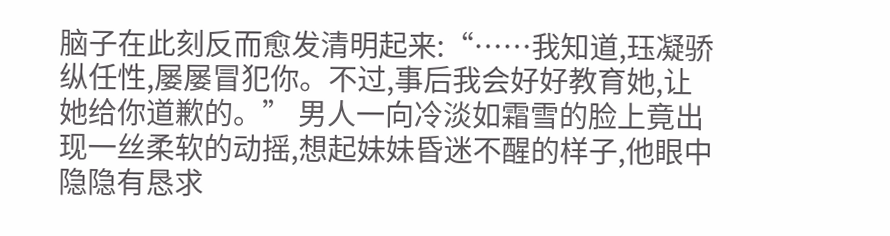脑子在此刻反而愈发清明起来:“……我知道,珏凝骄纵任性,屡屡冒犯你。不过,事后我会好好教育她,让她给你道歉的。” 男人一向冷淡如霜雪的脸上竟出现一丝柔软的动摇,想起妹妹昏迷不醒的样子,他眼中隐隐有恳求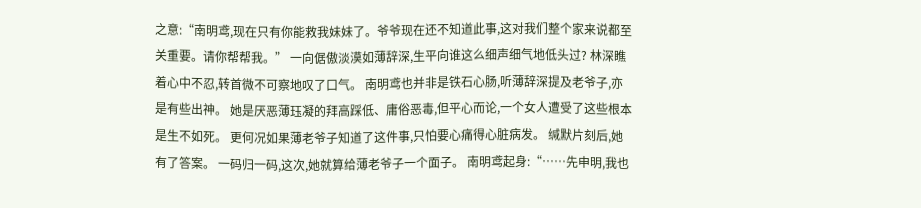之意:“南明鸢,现在只有你能救我妹妹了。爷爷现在还不知道此事,这对我们整个家来说都至关重要。请你帮帮我。” 一向倨傲淡漠如薄辞深,生平向谁这么细声细气地低头过? 林深瞧着心中不忍,转首微不可察地叹了口气。 南明鸢也并非是铁石心肠,听薄辞深提及老爷子,亦是有些出神。 她是厌恶薄珏凝的拜高踩低、庸俗恶毒,但平心而论,一个女人遭受了这些根本是生不如死。 更何况如果薄老爷子知道了这件事,只怕要心痛得心脏病发。 缄默片刻后,她有了答案。 一码归一码,这次,她就算给薄老爷子一个面子。 南明鸢起身:“……先申明,我也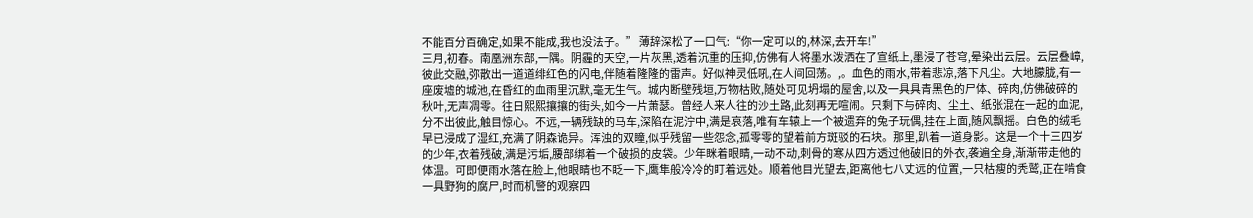不能百分百确定,如果不能成,我也没法子。” 薄辞深松了一口气:“你一定可以的,林深,去开车!”
三月,初春。南凰洲东部,一隅。阴霾的天空,一片灰黑,透着沉重的压抑,仿佛有人将墨水泼洒在了宣纸上,墨浸了苍穹,晕染出云层。云层叠嶂,彼此交融,弥散出一道道绯红色的闪电,伴随着隆隆的雷声。好似神灵低吼,在人间回荡。,。血色的雨水,带着悲凉,落下凡尘。大地朦胧,有一座废墟的城池,在昏红的血雨里沉默,毫无生气。城内断壁残垣,万物枯败,随处可见坍塌的屋舍,以及一具具青黑色的尸体、碎肉,仿佛破碎的秋叶,无声凋零。往日熙熙攘攘的街头,如今一片萧瑟。曾经人来人往的沙土路,此刻再无喧闹。只剩下与碎肉、尘土、纸张混在一起的血泥,分不出彼此,触目惊心。不远,一辆残缺的马车,深陷在泥泞中,满是哀落,唯有车辕上一个被遗弃的兔子玩偶,挂在上面,随风飘摇。白色的绒毛早已浸成了湿红,充满了阴森诡异。浑浊的双瞳,似乎残留一些怨念,孤零零的望着前方斑驳的石块。那里,趴着一道身影。这是一个十三四岁的少年,衣着残破,满是污垢,腰部绑着一个破损的皮袋。少年眯着眼睛,一动不动,刺骨的寒从四方透过他破旧的外衣,袭遍全身,渐渐带走他的体温。可即便雨水落在脸上,他眼睛也不眨一下,鹰隼般冷冷的盯着远处。顺着他目光望去,距离他七八丈远的位置,一只枯瘦的秃鹫,正在啃食一具野狗的腐尸,时而机警的观察四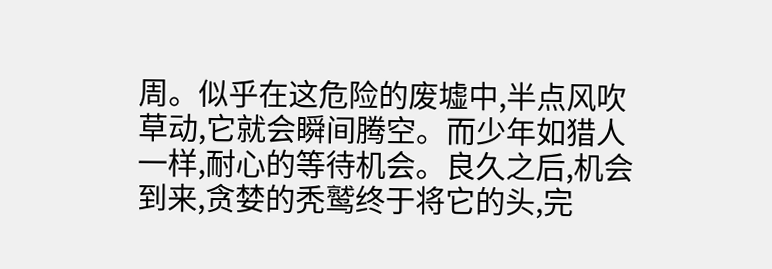周。似乎在这危险的废墟中,半点风吹草动,它就会瞬间腾空。而少年如猎人一样,耐心的等待机会。良久之后,机会到来,贪婪的秃鹫终于将它的头,完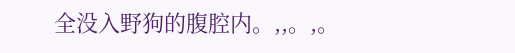全没入野狗的腹腔内。,,。,。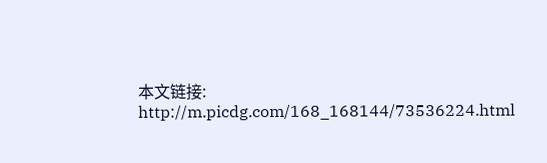本文链接:
http://m.picdg.com/168_168144/73536224.html